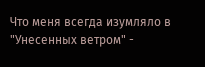Что меня всегда изумляло в "Унесенных ветром" -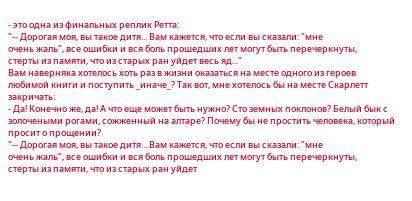- это одна из финальных реплик Ретта:
"-- Дорогая моя, вы такое дитя... Вам кажется, что если вы сказали: "мне
очень жаль", все ошибки и вся боль прошедших лет могут быть перечеркнуты,
стерты из памяти, что из старых ран уйдет весь яд..."
Вам наверняка хотелось хоть раз в жизни оказаться на месте одного из героев любимой книги и поступить _иначе_? Так вот, мне хотелось бы на месте Скарлетт закричать:
- Да! Конечно же, да! А что еще может быть нужно? Сто земных поклонов? Белый бык с золочеными рогами, сожженный на алтаре? Почему бы не простить человека, который просит о прощении?
"-- Дорогая моя, вы такое дитя... Вам кажется, что если вы сказали: "мне
очень жаль", все ошибки и вся боль прошедших лет могут быть перечеркнуты,
стерты из памяти, что из старых ран уйдет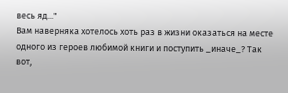весь яд..."
Вам наверняка хотелось хоть раз в жизни оказаться на месте одного из героев любимой книги и поступить _иначе_? Так вот,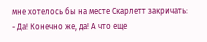мне хотелось бы на месте Скарлетт закричать:
- Да! Конечно же, да! А что еще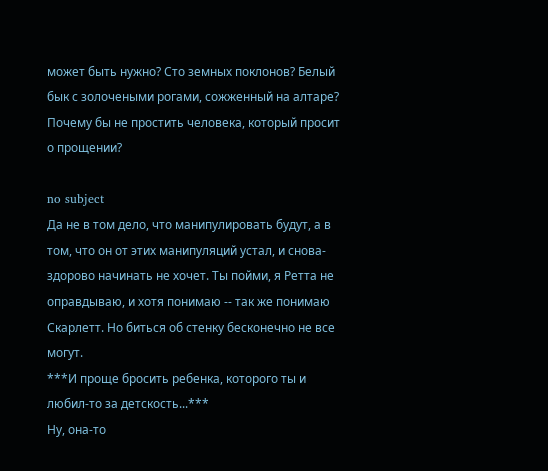может быть нужно? Сто земных поклонов? Белый бык с золочеными рогами, сожженный на алтаре? Почему бы не простить человека, который просит о прощении?

no subject
Да не в том дело, что манипулировать будут, а в том, что он от этих манипуляций устал, и снова-здорово начинать не хочет. Ты пойми, я Ретта не оправдываю, и хотя понимаю -- так же понимаю Скарлетт. Но биться об стенку бесконечно не все могут.
***И проще бросить ребенка, которого ты и любил-то за детскость...***
Ну, она-то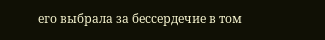его выбрала за бессердечие в том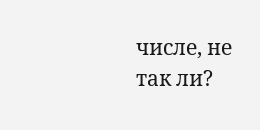числе, не так ли?